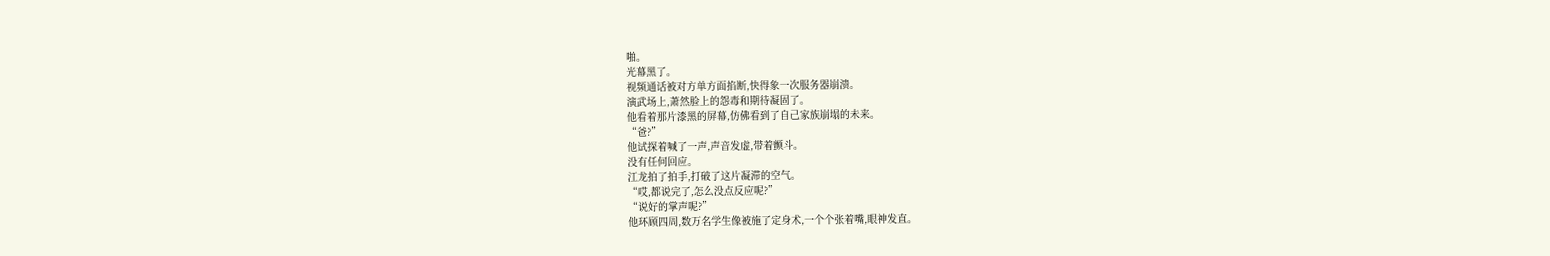啪。
光幕黑了。
视频通话被对方单方面掐断,快得象一次服务器崩溃。
演武场上,萧然脸上的怨毒和期待凝固了。
他看着那片漆黑的屏幕,仿佛看到了自己家族崩塌的未来。
“爸?”
他试探着喊了一声,声音发虚,带着颤斗。
没有任何回应。
江龙拍了拍手,打破了这片凝滞的空气。
“哎,都说完了,怎么没点反应呢?”
“说好的掌声呢?”
他环顾四周,数万名学生像被施了定身术,一个个张着嘴,眼神发直。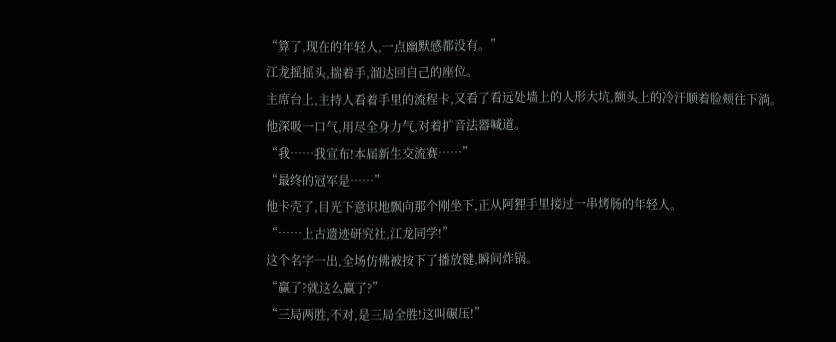“算了,现在的年轻人,一点幽默感都没有。”
江龙摇摇头,揣着手,溜达回自己的座位。
主席台上,主持人看着手里的流程卡,又看了看远处墙上的人形大坑,额头上的冷汗顺着脸颊往下淌。
他深吸一口气,用尽全身力气,对着扩音法器喊道。
“我……我宣布!本届新生交流赛……”
“最终的冠军是……”
他卡壳了,目光下意识地飘向那个刚坐下,正从阿狸手里接过一串烤肠的年轻人。
“……上古遗迹研究社,江龙同学!”
这个名字一出,全场仿佛被按下了播放键,瞬间炸锅。
“赢了?就这么赢了?”
“三局两胜,不对,是三局全胜!这叫碾压!”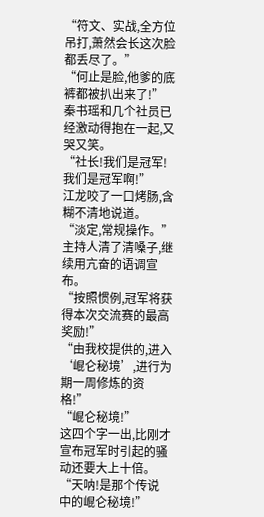“符文、实战,全方位吊打,萧然会长这次脸都丢尽了。”
“何止是脸,他爹的底裤都被扒出来了!”
秦书瑶和几个社员已经激动得抱在一起,又哭又笑。
“社长!我们是冠军!我们是冠军啊!”
江龙咬了一口烤肠,含糊不清地说道。
“淡定,常规操作。”
主持人清了清嗓子,继续用亢奋的语调宣布。
“按照惯例,冠军将获得本次交流赛的最高奖励!”
“由我校提供的,进入‘崐仑秘境’,进行为期一周修炼的资格!”
“崐仑秘境!”
这四个字一出,比刚才宣布冠军时引起的骚动还要大上十倍。
“天呐!是那个传说中的崐仑秘境!”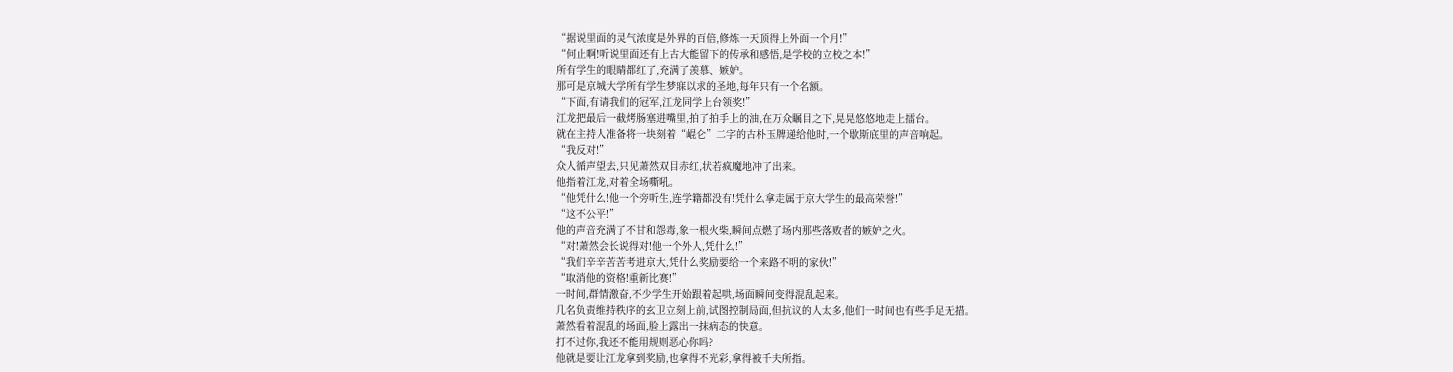“据说里面的灵气浓度是外界的百倍,修炼一天顶得上外面一个月!”
“何止啊!听说里面还有上古大能留下的传承和感悟,是学校的立校之本!”
所有学生的眼睛都红了,充满了羡慕、嫉妒。
那可是京城大学所有学生梦寐以求的圣地,每年只有一个名额。
“下面,有请我们的冠军,江龙同学上台领奖!”
江龙把最后一截烤肠塞进嘴里,拍了拍手上的油,在万众瞩目之下,晃晃悠悠地走上擂台。
就在主持人准备将一块刻着“崐仑”二字的古朴玉牌递给他时,一个歇斯底里的声音响起。
“我反对!”
众人循声望去,只见萧然双目赤红,状若疯魔地冲了出来。
他指着江龙,对着全场嘶吼。
“他凭什么!他一个旁听生,连学籍都没有!凭什么拿走属于京大学生的最高荣誉!”
“这不公平!”
他的声音充满了不甘和怨毒,象一根火柴,瞬间点燃了场内那些落败者的嫉妒之火。
“对!萧然会长说得对!他一个外人,凭什么!”
“我们辛辛苦苦考进京大,凭什么奖励要给一个来路不明的家伙!”
“取消他的资格!重新比赛!”
一时间,群情激奋,不少学生开始跟着起哄,场面瞬间变得混乱起来。
几名负责维持秩序的玄卫立刻上前,试图控制局面,但抗议的人太多,他们一时间也有些手足无措。
萧然看着混乱的场面,脸上露出一抹病态的快意。
打不过你,我还不能用规则恶心你吗?
他就是要让江龙拿到奖励,也拿得不光彩,拿得被千夫所指。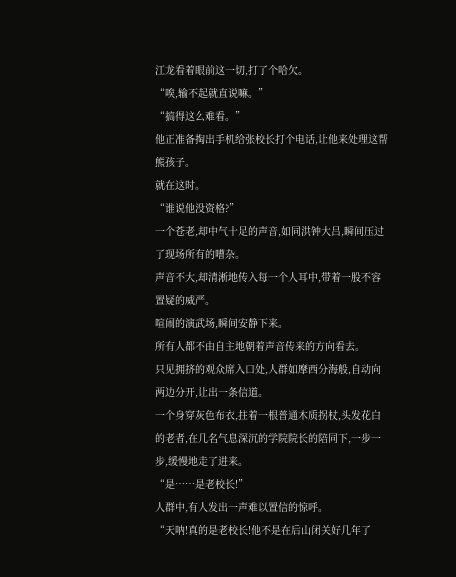江龙看着眼前这一切,打了个哈欠。
“唉,输不起就直说嘛。”
“搞得这么难看。”
他正准备掏出手机给张校长打个电话,让他来处理这帮熊孩子。
就在这时。
“谁说他没资格?”
一个苍老,却中气十足的声音,如同洪钟大吕,瞬间压过了现场所有的嘈杂。
声音不大,却清淅地传入每一个人耳中,带着一股不容置疑的威严。
喧闹的演武场,瞬间安静下来。
所有人都不由自主地朝着声音传来的方向看去。
只见拥挤的观众席入口处,人群如摩西分海般,自动向两边分开,让出一条信道。
一个身穿灰色布衣,拄着一根普通木质拐杖,头发花白的老者,在几名气息深沉的学院院长的陪同下,一步一步,缓慢地走了进来。
“是……是老校长!”
人群中,有人发出一声难以置信的惊呼。
“天呐!真的是老校长!他不是在后山闭关好几年了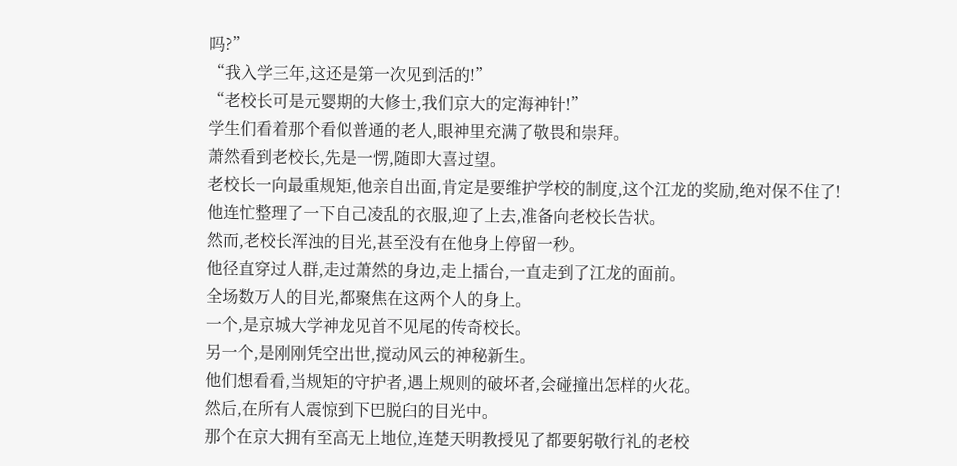吗?”
“我入学三年,这还是第一次见到活的!”
“老校长可是元婴期的大修士,我们京大的定海神针!”
学生们看着那个看似普通的老人,眼神里充满了敬畏和崇拜。
萧然看到老校长,先是一愣,随即大喜过望。
老校长一向最重规矩,他亲自出面,肯定是要维护学校的制度,这个江龙的奖励,绝对保不住了!
他连忙整理了一下自己凌乱的衣服,迎了上去,准备向老校长告状。
然而,老校长浑浊的目光,甚至没有在他身上停留一秒。
他径直穿过人群,走过萧然的身边,走上擂台,一直走到了江龙的面前。
全场数万人的目光,都聚焦在这两个人的身上。
一个,是京城大学神龙见首不见尾的传奇校长。
另一个,是刚刚凭空出世,搅动风云的神秘新生。
他们想看看,当规矩的守护者,遇上规则的破坏者,会碰撞出怎样的火花。
然后,在所有人震惊到下巴脱臼的目光中。
那个在京大拥有至高无上地位,连楚天明教授见了都要躬敬行礼的老校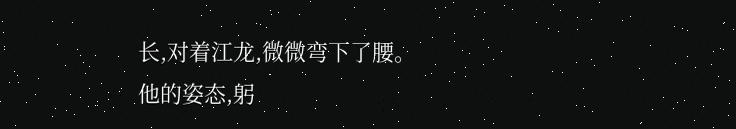长,对着江龙,微微弯下了腰。
他的姿态,躬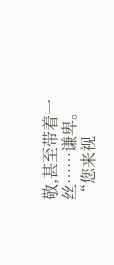敬,甚至带着一丝……谦卑。
“您来视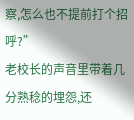察,怎么也不提前打个招呼?”
老校长的声音里带着几分熟稔的埋怨,还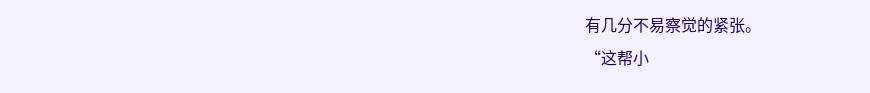有几分不易察觉的紧张。
“这帮小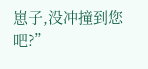崽子,没冲撞到您吧?”